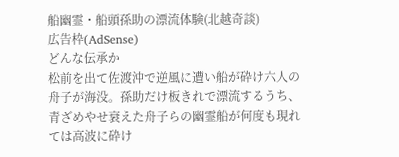船幽霊・船頭孫助の漂流体験(北越奇談)
広告枠(AdSense)
どんな伝承か
松前を出て佐渡沖で逆風に遭い船が砕け六人の舟子が海没。孫助だけ板きれで漂流するうち、青ざめやせ衰えた舟子らの幽霊船が何度も現れては高波に砕け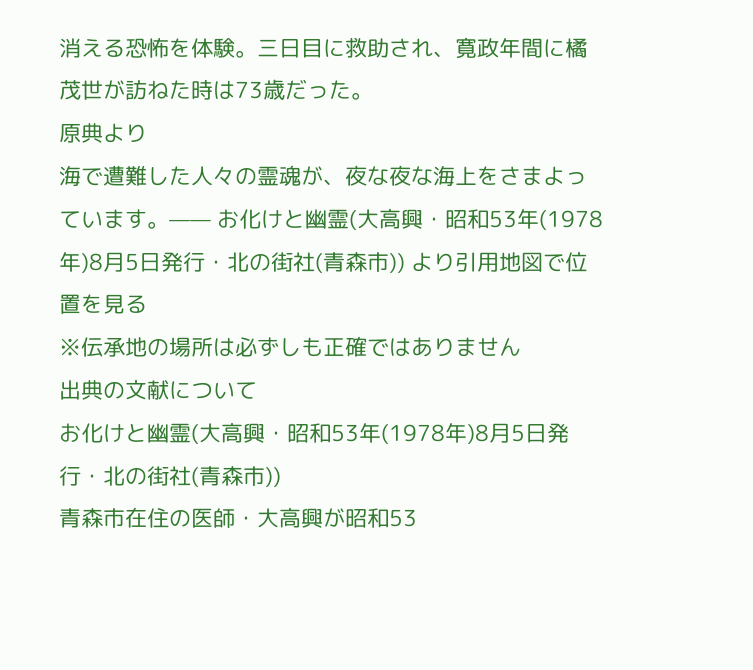消える恐怖を体験。三日目に救助され、寛政年間に橘茂世が訪ねた時は73歳だった。
原典より
海で遭難した人々の霊魂が、夜な夜な海上をさまよっています。—— お化けと幽霊(大高興・昭和53年(1978年)8月5日発行・北の街社(青森市)) より引用地図で位置を見る
※伝承地の場所は必ずしも正確ではありません
出典の文献について
お化けと幽霊(大高興・昭和53年(1978年)8月5日発行・北の街社(青森市))
青森市在住の医師・大高興が昭和53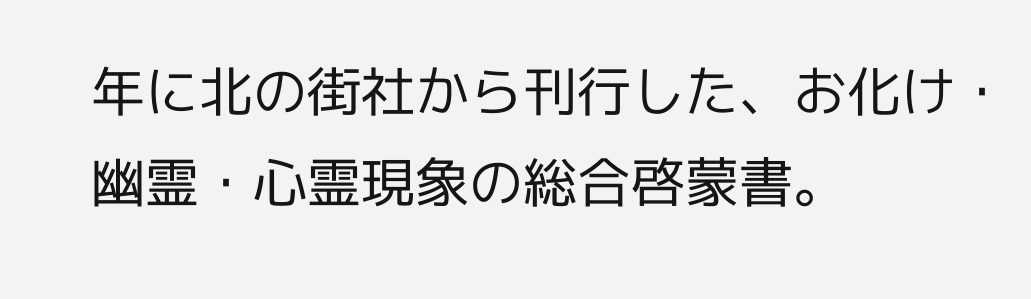年に北の街社から刊行した、お化け・幽霊・心霊現象の総合啓蒙書。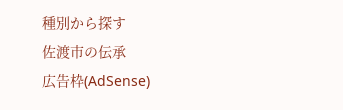種別から探す
佐渡市の伝承
広告枠(AdSense)